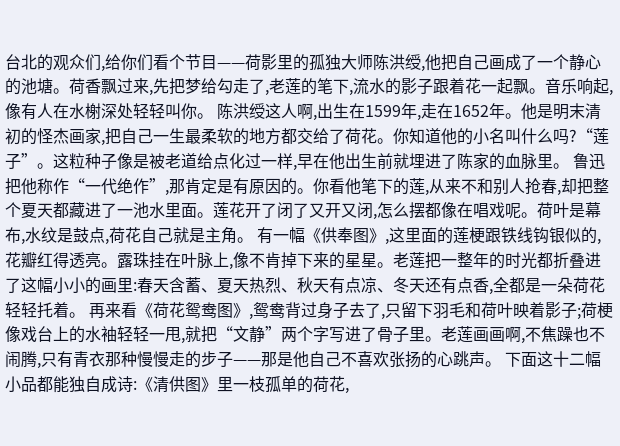台北的观众们,给你们看个节目——荷影里的孤独大师陈洪绶,他把自己画成了一个静心的池塘。荷香飘过来,先把梦给勾走了,老莲的笔下,流水的影子跟着花一起飘。音乐响起,像有人在水榭深处轻轻叫你。 陈洪绶这人啊,出生在1599年,走在1652年。他是明末清初的怪杰画家,把自己一生最柔软的地方都交给了荷花。你知道他的小名叫什么吗?“莲子”。这粒种子像是被老道给点化过一样,早在他出生前就埋进了陈家的血脉里。 鲁迅把他称作“一代绝作”,那肯定是有原因的。你看他笔下的莲,从来不和别人抢春,却把整个夏天都藏进了一池水里面。莲花开了闭了又开又闭,怎么摆都像在唱戏呢。荷叶是幕布,水纹是鼓点,荷花自己就是主角。 有一幅《供奉图》,这里面的莲梗跟铁线钩银似的,花瓣红得透亮。露珠挂在叶脉上,像不肯掉下来的星星。老莲把一整年的时光都折叠进了这幅小小的画里:春天含蓄、夏天热烈、秋天有点凉、冬天还有点香,全都是一朵荷花轻轻托着。 再来看《荷花鸳鸯图》,鸳鸯背过身子去了,只留下羽毛和荷叶映着影子;荷梗像戏台上的水袖轻轻一甩,就把“文静”两个字写进了骨子里。老莲画画啊,不焦躁也不闹腾,只有青衣那种慢慢走的步子——那是他自己不喜欢张扬的心跳声。 下面这十二幅小品都能独自成诗:《清供图》里一枝孤单的荷花,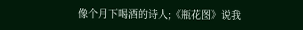像个月下喝酒的诗人;《瓶花图》说我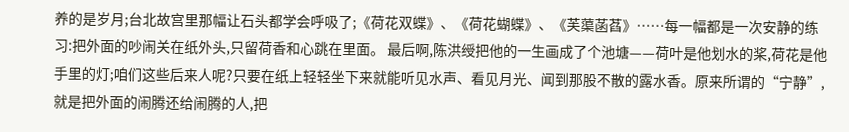养的是岁月;台北故宫里那幅让石头都学会呼吸了;《荷花双蝶》、《荷花蝴蝶》、《芙蕖菡萏》……每一幅都是一次安静的练习:把外面的吵闹关在纸外头,只留荷香和心跳在里面。 最后啊,陈洪绶把他的一生画成了个池塘——荷叶是他划水的桨,荷花是他手里的灯;咱们这些后来人呢?只要在纸上轻轻坐下来就能听见水声、看见月光、闻到那股不散的露水香。原来所谓的“宁静”,就是把外面的闹腾还给闹腾的人,把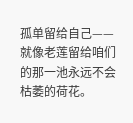孤单留给自己——就像老莲留给咱们的那一池永远不会枯萎的荷花。